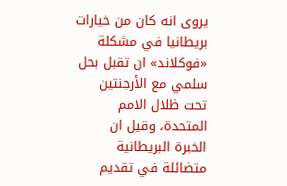يروى انه كان من خيارات بريطانيا في مشكلة «فوكلاند» ان تقبل بحل سلمي مع الأرجنتين تحت ظلال الامم المتحدة، وقيل ان الخبرة البريطانية متضائلة في تقديم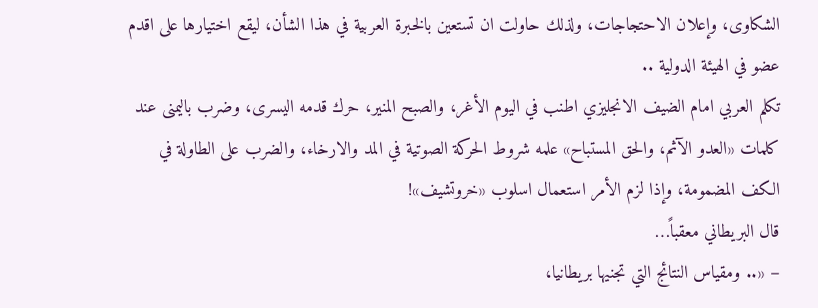الشكاوى، وإعلان الاحتجاجات، ولذلك حاولت ان تستعين بالخبرة العربية في هذا الشأن، ليقع اختيارها على اقدم عضو في الهيئة الدولية ..
تكلم العربي امام الضيف الانجليزي اطنب في اليوم الأغر، والصبح المنير، حرك قدمه اليسرى، وضرب باليمنى عند كلمات «العدو الآثم، والحق المستباح» علمه شروط الحركة الصوتية في المد والارخاء، والضرب على الطاولة في الكف المضمومة، وإذا لزم الأمر استعمال اسلوب «خروتشيف»!
قال البريطاني معقباً…
– «.. ومقياس النتائج التي تجنيها بريطانيا،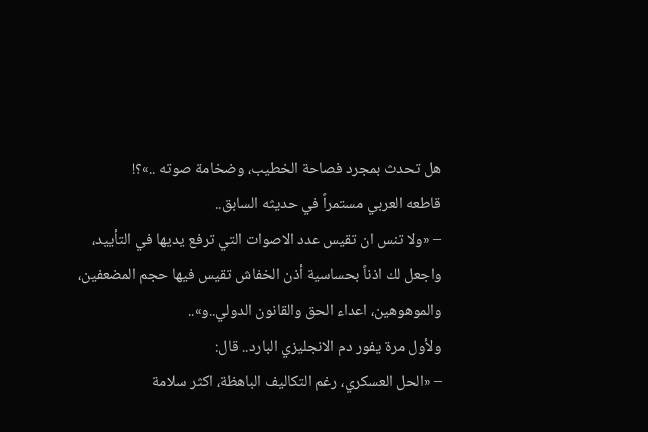هل تحدث بمجرد فصاحة الخطيب، وضخامة صوته ..»؟!
قاطعه العربي مستمراً في حديثه السابق..
– «ولا تنس ان تقيس عدد الاصوات التي ترفع يديها في التأييد، واجعل لك اذناً بحساسية أذن الخفاش تقيس فيها حجم المضعفين، والموهوهين، اعداء الحق والقانون الدولي..و»..
ولأول مرة يفور دم الانجليزي البارد.. قال:
– «الحل العسكري، رغم التكاليف الباهظة، اكثر سلامة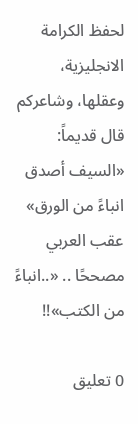لحفظ الكرامة الانجليزية، وعقلها، وشاعركم قال قديماً: «السيف أصدق انباءً من الورق»
عقب العربي مصححًا .. «..انباءً من الكتب»!!

0 تعليق